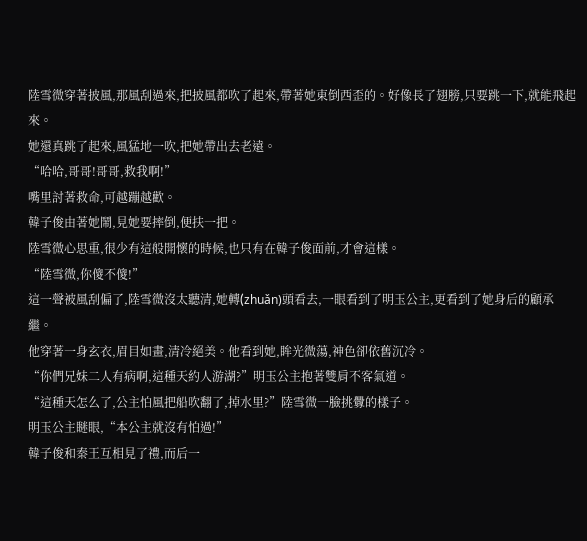陸雪微穿著披風,那風刮過來,把披風都吹了起來,帶著她東倒西歪的。好像長了翅膀,只要跳一下,就能飛起來。
她還真跳了起來,風猛地一吹,把她帶出去老遠。
“哈哈,哥哥!哥哥,救我啊!”
嘴里討著救命,可越蹦越歡。
韓子俊由著她鬧,見她要摔倒,便扶一把。
陸雪微心思重,很少有這般開懷的時候,也只有在韓子俊面前,才會這樣。
“陸雪微,你傻不傻!”
這一聲被風刮偏了,陸雪微沒太聽清,她轉(zhuǎn)頭看去,一眼看到了明玉公主,更看到了她身后的顧承繼。
他穿著一身玄衣,眉目如畫,清冷絕美。他看到她,眸光微蕩,神色卻依舊沉冷。
“你們兄妹二人有病啊,這種天約人游湖?”明玉公主抱著雙肩不客氣道。
“這種天怎么了,公主怕風把船吹翻了,掉水里?”陸雪微一臉挑釁的樣子。
明玉公主瞇眼,“本公主就沒有怕過!”
韓子俊和秦王互相見了禮,而后一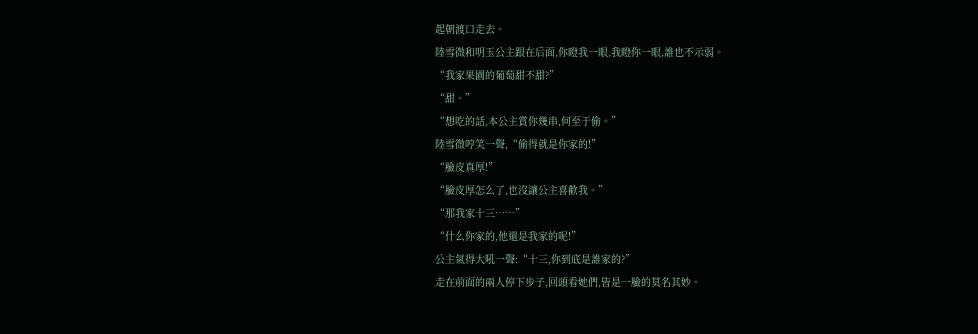起朝渡口走去。
陸雪微和明玉公主跟在后面,你瞪我一眼,我瞪你一眼,誰也不示弱。
“我家果園的葡萄甜不甜?”
“甜。”
“想吃的話,本公主賞你幾串,何至于偷。”
陸雪微哼笑一聲,“偷得就是你家的!”
“臉皮真厚!”
“臉皮厚怎么了,也沒讓公主喜歡我。”
“那我家十三……”
“什么你家的,他還是我家的呢!”
公主氣得大吼一聲:“十三,你到底是誰家的?”
走在前面的兩人停下步子,回頭看她們,皆是一臉的莫名其妙。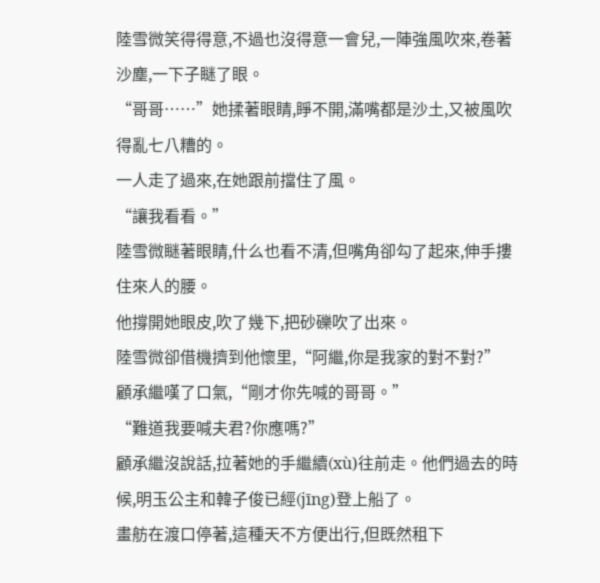陸雪微笑得得意,不過也沒得意一會兒,一陣強風吹來,卷著沙塵,一下子瞇了眼。
“哥哥……”她揉著眼睛,睜不開,滿嘴都是沙土,又被風吹得亂七八糟的。
一人走了過來,在她跟前擋住了風。
“讓我看看。”
陸雪微瞇著眼睛,什么也看不清,但嘴角卻勾了起來,伸手摟住來人的腰。
他撐開她眼皮,吹了幾下,把砂礫吹了出來。
陸雪微卻借機擠到他懷里,“阿繼,你是我家的對不對?”
顧承繼嘆了口氣,“剛才你先喊的哥哥。”
“難道我要喊夫君?你應嗎?”
顧承繼沒說話,拉著她的手繼續(xù)往前走。他們過去的時候,明玉公主和韓子俊已經(jīng)登上船了。
畫舫在渡口停著,這種天不方便出行,但既然租下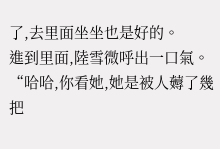了,去里面坐坐也是好的。
進到里面,陸雪微呼出一口氣。
“哈哈,你看她,她是被人薅了幾把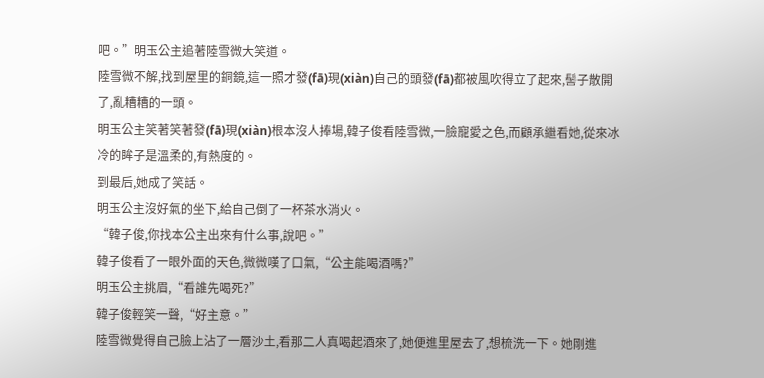吧。”明玉公主追著陸雪微大笑道。
陸雪微不解,找到屋里的銅鏡,這一照才發(fā)現(xiàn)自己的頭發(fā)都被風吹得立了起來,髻子散開了,亂糟糟的一頭。
明玉公主笑著笑著發(fā)現(xiàn)根本沒人捧場,韓子俊看陸雪微,一臉寵愛之色,而顧承繼看她,從來冰冷的眸子是溫柔的,有熱度的。
到最后,她成了笑話。
明玉公主沒好氣的坐下,給自己倒了一杯茶水消火。
“韓子俊,你找本公主出來有什么事,說吧。”
韓子俊看了一眼外面的天色,微微嘆了口氣,“公主能喝酒嗎?”
明玉公主挑眉,“看誰先喝死?”
韓子俊輕笑一聲,“好主意。”
陸雪微覺得自己臉上沾了一層沙土,看那二人真喝起酒來了,她便進里屋去了,想梳洗一下。她剛進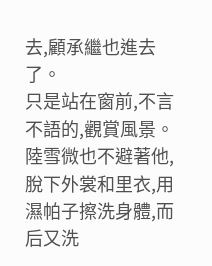去,顧承繼也進去了。
只是站在窗前,不言不語的,觀賞風景。
陸雪微也不避著他,脫下外裳和里衣,用濕帕子擦洗身體,而后又洗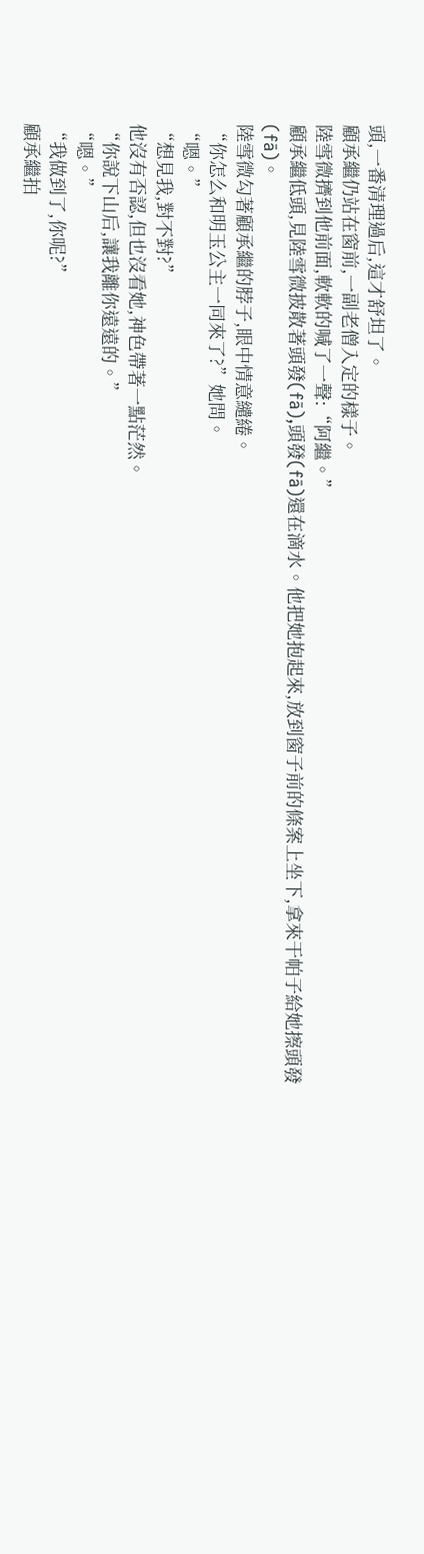頭,一番清理過后,這才舒坦了。
顧承繼仍站在窗前,一副老僧入定的樣子。
陸雪微擠到他前面,軟軟的喊了一聲:“阿繼。”
顧承繼低頭,見陸雪微披散著頭發(fā),頭發(fā)還在滴水。他把她抱起來,放到窗子前的條案上坐下,拿來干帕子給她擦頭發(fā)。
陸雪微勾著顧承繼的脖子,眼中情意繾綣。
“你怎么和明玉公主一同來了?”她問。
“嗯。”
“想見我,對不對?”
他沒有否認,但也沒看她,神色帶著一點茫然。
“你說下山后,讓我離你遠遠的。”
“嗯。”
“我做到了,你呢?”
顧承繼拍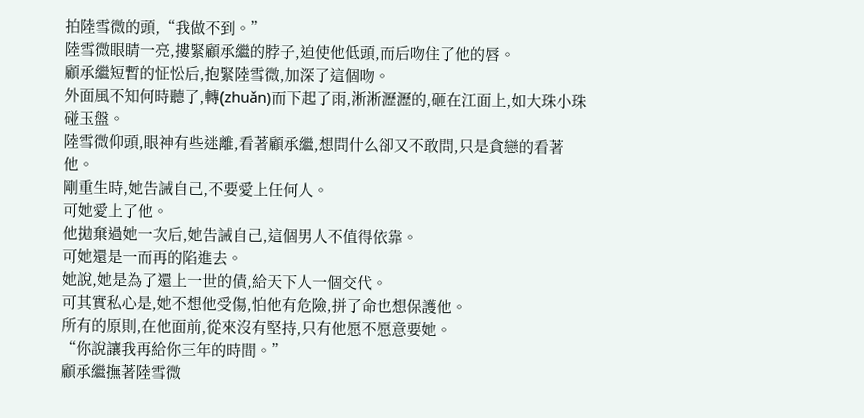拍陸雪微的頭,“我做不到。”
陸雪微眼睛一亮,摟緊顧承繼的脖子,迫使他低頭,而后吻住了他的唇。
顧承繼短暫的怔忪后,抱緊陸雪微,加深了這個吻。
外面風不知何時聽了,轉(zhuǎn)而下起了雨,淅淅瀝瀝的,砸在江面上,如大珠小珠碰玉盤。
陸雪微仰頭,眼神有些迷離,看著顧承繼,想問什么卻又不敢問,只是貪戀的看著他。
剛重生時,她告誡自己,不要愛上任何人。
可她愛上了他。
他拋棄過她一次后,她告誡自己,這個男人不值得依靠。
可她還是一而再的陷進去。
她說,她是為了還上一世的債,給天下人一個交代。
可其實私心是,她不想他受傷,怕他有危險,拼了命也想保護他。
所有的原則,在他面前,從來沒有堅持,只有他愿不愿意要她。
“你說讓我再給你三年的時間。”
顧承繼撫著陸雪微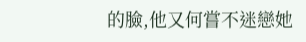的臉,他又何嘗不迷戀她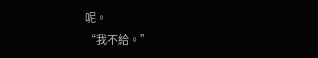呢。
“我不給。”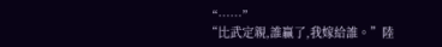“……”
“比武定親,誰贏了,我嫁給誰。”陸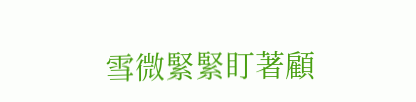雪微緊緊盯著顧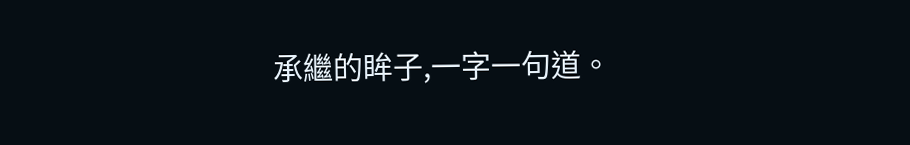承繼的眸子,一字一句道。